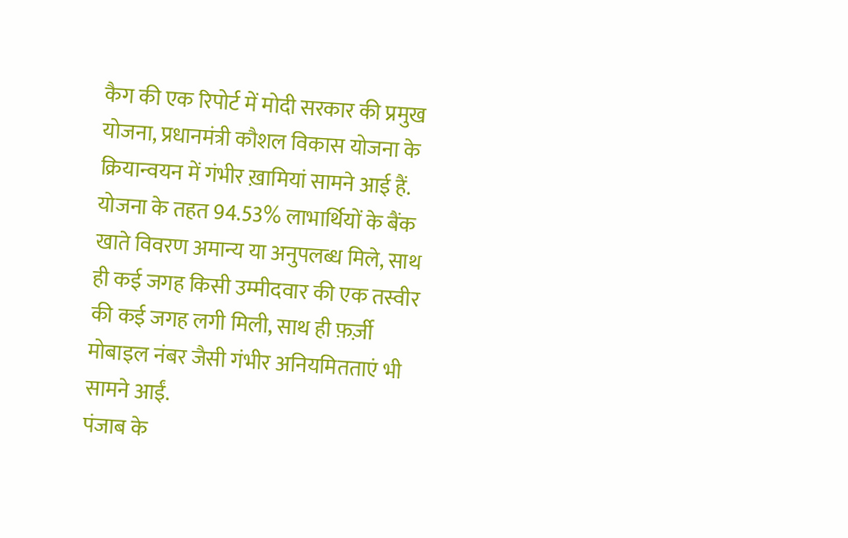कैग की एक रिपोर्ट में मोदी सरकार की प्रमुख योजना, प्रधानमंत्री कौशल विकास योजना के क्रियान्वयन में गंभीर ख़ामियां सामने आई हैं. योजना के तहत 94.53% लाभार्थियों के बैंक खाते विवरण अमान्य या अनुपलब्ध मिले, साथ ही कई जगह किसी उम्मीदवार की एक तस्वीर की कई जगह लगी मिली, साथ ही फ़र्ज़ी मोबाइल नंबर जैसी गंभीर अनियमितताएं भी सामने आईं.
पंजाब के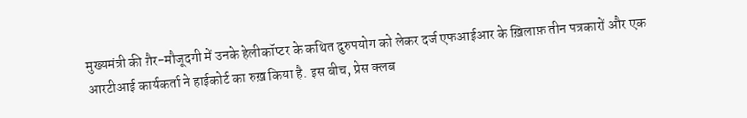मुख्यमंत्री की ग़ैर-मौजूदगी में उनके हेलीकॉप्टर के कथित दुरुपयोग को लेकर दर्ज एफआईआर के ख़िलाफ़ तीन पत्रकारों और एक आरटीआई कार्यकर्ता ने हाईकोर्ट का रुख़ किया है. इस बीच, प्रेस क्लब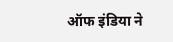ऑफ इंडिया ने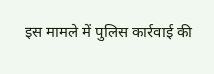इस मामले में पुलिस कार्रवाई की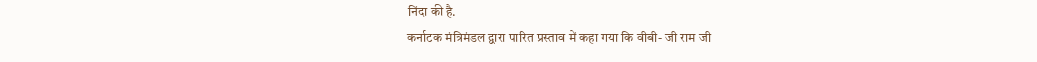निंदा की है.
कर्नाटक मंत्रिमंडल द्वारा पारित प्रस्ताव में कहा गया कि वीबी- जी राम जी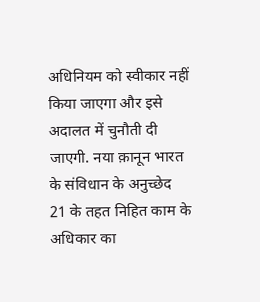अधिनियम को स्वीकार नहीं किया जाएगा और इसे अदालत में चुनौती दी जाएगी. नया क़ानून भारत के संविधान के अनुच्छेद 21 के तहत निहित काम के अधिकार का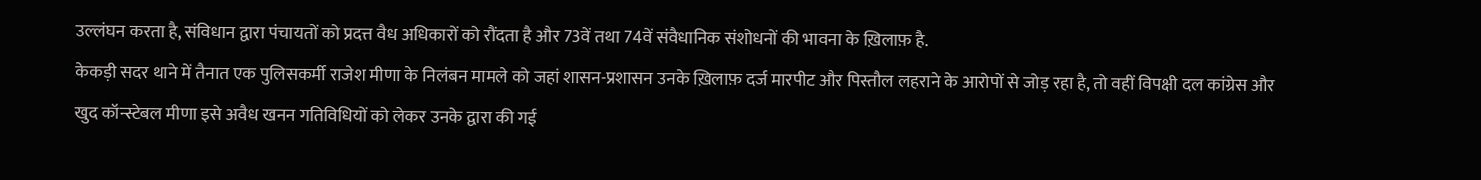उल्लंघन करता है, संविधान द्वारा पंचायतों को प्रदत्त वैध अधिकारों को रौंदता है और 73वें तथा 74वें संवैधानिक संशोधनों की भावना के ख़िलाफ़ है.
केकड़ी सदर थाने में तैनात एक पुलिसकर्मी राजेश मीणा के निलंबन मामले को जहां शासन-प्रशासन उनके ख़िलाफ़ दर्ज मारपीट और पिस्तौल लहराने के आरोपों से जोड़ रहा है, तो वहीं विपक्षी दल कांग्रेस और खुद कॉन्स्टेबल मीणा इसे अवैध खनन गतिविधियों को लेकर उनके द्वारा की गई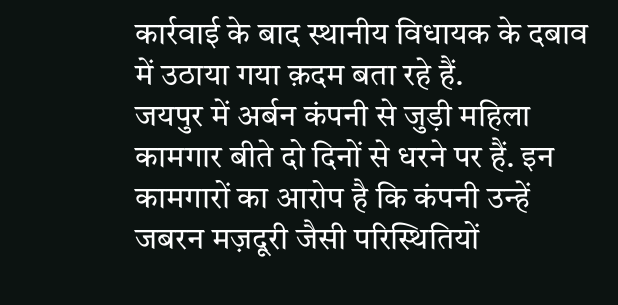कार्रवाई के बाद स्थानीय विधायक के दबाव में उठाया गया क़दम बता रहे हैं.
जयपुर में अर्बन कंपनी से जुड़ी महिला कामगार बीते दो दिनों से धरने पर हैं. इन कामगारों का आरोप है कि कंपनी उन्हें जबरन मज़दूरी जैसी परिस्थितियों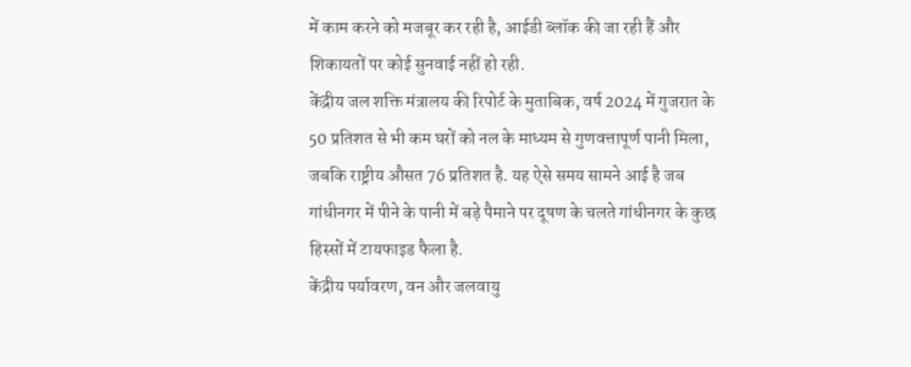में काम करने को मजबूर कर रही है, आईडी ब्लॉक की जा रही हैं और शिकायतों पर कोई सुनवाई नहीं हो रही.
केंद्रीय जल शक्ति मंत्रालय की रिपोर्ट के मुताबिक, वर्ष 2024 में गुजरात के 50 प्रतिशत से भी कम घरों को नल के माध्यम से गुणवत्तापूर्ण पानी मिला, जबकि राष्ट्रीय औसत 76 प्रतिशत है. यह ऐसे समय सामने आई है जब गांधीनगर में पीने के पानी में बड़े पैमाने पर दूषण के चलते गांधीनगर के कुछ हिस्सों में टायफाइड फैला है.
केंद्रीय पर्यावरण, वन और जलवायु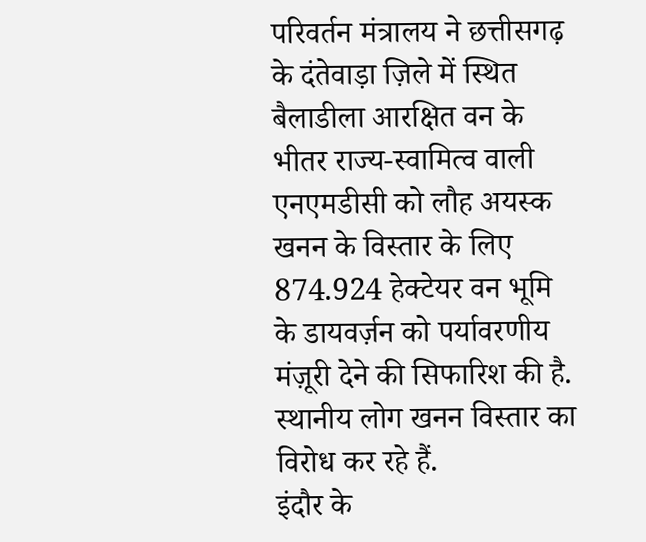परिवर्तन मंत्रालय ने छत्तीसगढ़ के दंतेवाड़ा ज़िले में स्थित बैलाडीला आरक्षित वन के भीतर राज्य-स्वामित्व वाली एनएमडीसी को लौह अयस्क खनन के विस्तार के लिए 874.924 हेक्टेयर वन भूमि के डायवर्ज़न को पर्यावरणीय मंज़ूरी देने की सिफारिश की है. स्थानीय लोग खनन विस्तार का विरोध कर रहे हैं.
इंदौर के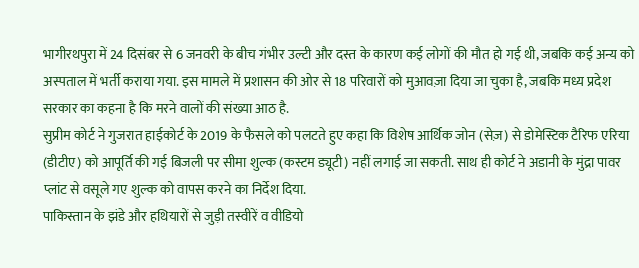भागीरथपुरा में 24 दिसंबर से 6 जनवरी के बीच गंभीर उल्टी और दस्त के कारण कई लोगों की मौत हो गई थी, जबकि कई अन्य को अस्पताल में भर्ती कराया गया. इस मामले में प्रशासन की ओर से 18 परिवारों को मुआवज़ा दिया जा चुका है, जबकि मध्य प्रदेश सरकार का कहना है कि मरने वालों की संख्या आठ है.
सुप्रीम कोर्ट ने गुजरात हाईकोर्ट के 2019 के फैसले को पलटते हुए कहा कि विशेष आर्थिक जोन (सेज़) से डोमेस्टिक टैरिफ एरिया (डीटीए) को आपूर्ति की गई बिजली पर सीमा शुल्क (कस्टम ड्यूटी) नहीं लगाई जा सकती. साथ ही कोर्ट ने अडानी के मुंद्रा पावर प्लांट से वसूले गए शुल्क को वापस करने का निर्देश दिया.
पाकिस्तान के झंडे और हथियारों से जुड़ी तस्वीरें व वीडियो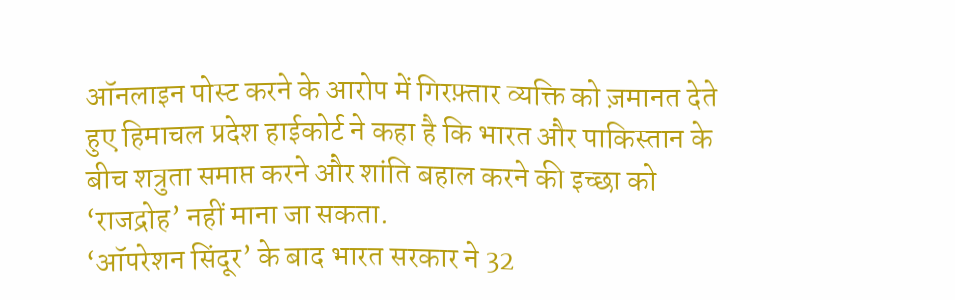ऑनलाइन पोस्ट करने के आरोप में गिरफ़्तार व्यक्ति को ज़मानत देते हुए हिमाचल प्रदेश हाईकोर्ट ने कहा है कि भारत और पाकिस्तान के बीच शत्रुता समाप्त करने और शांति बहाल करने की इच्छा को ‘राजद्रोह’ नहीं माना जा सकता.
‘ऑपरेशन सिंदूर’ के बाद भारत सरकार ने 32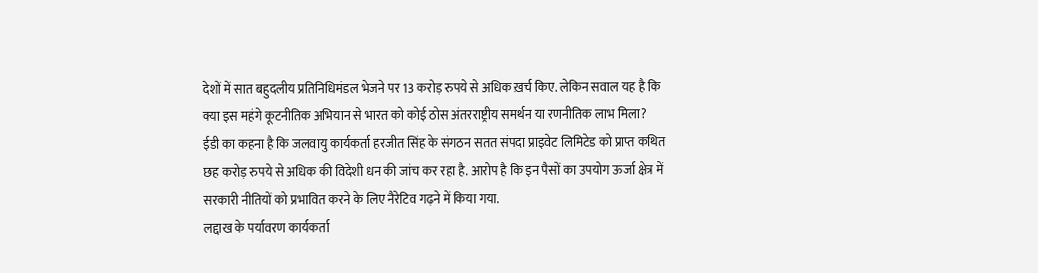देशों में सात बहुदलीय प्रतिनिधिमंडल भेजने पर 13 करोड़ रुपये से अधिक ख़र्च किए. लेकिन सवाल यह है कि क्या इस महंगे कूटनीतिक अभियान से भारत को कोई ठोस अंतरराष्ट्रीय समर्थन या रणनीतिक लाभ मिला?
ईडी का कहना है कि जलवायु कार्यकर्ता हरजीत सिंह के संगठन सतत संपदा प्राइवेट लिमिटेड को प्राप्त कथित छह करोड़ रुपये से अधिक की विदेशी धन की जांच कर रहा है. आरोप है कि इन पैसों का उपयोग ऊर्जा क्षेत्र में सरकारी नीतियों को प्रभावित करने के लिए नैरेटिव गढ़ने में किया गया.
लद्दाख के पर्यावरण कार्यकर्ता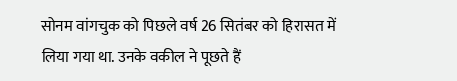सोनम वांगचुक को पिछले वर्ष 26 सितंबर को हिरासत में लिया गया था. उनके वकील ने पूछते हैं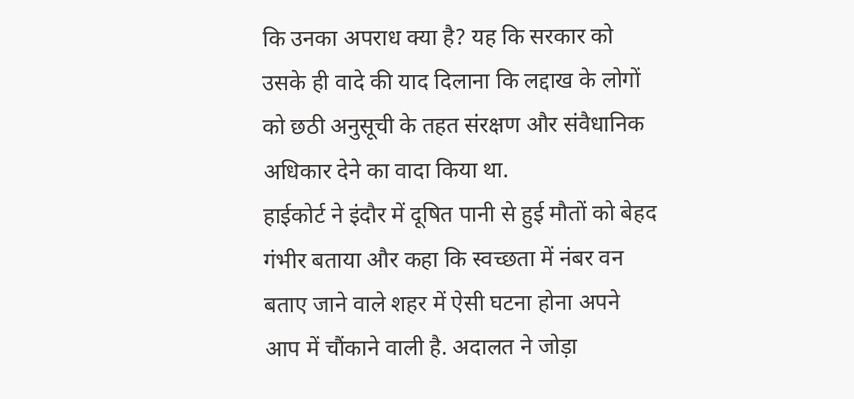कि उनका अपराध क्या है? यह कि सरकार को उसके ही वादे की याद दिलाना कि लद्दाख के लोगों को छठी अनुसूची के तहत संरक्षण और संवैधानिक अधिकार देने का वादा किया था.
हाईकोर्ट ने इंदौर में दूषित पानी से हुई मौतों को बेहद गंभीर बताया और कहा कि स्वच्छता में नंबर वन बताए जाने वाले शहर में ऐसी घटना होना अपने आप में चौंकाने वाली है. अदालत ने जोड़ा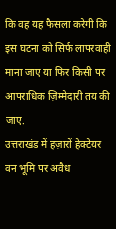कि वह यह फैसला करेगी कि इस घटना को सिर्फ लापरवाही माना जाए या फिर किसी पर आपराधिक ज़िम्मेदारी तय की जाए.
उत्तराखंड में हज़ारों हेक्टेयर वन भूमि पर अवैध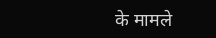के मामले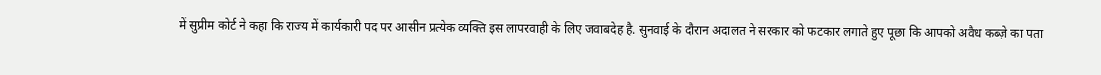में सुप्रीम कोर्ट ने कहा कि राज्य में कार्यकारी पद पर आसीन प्रत्येक व्यक्ति इस लापरवाही के लिए जवाबदेह है. सुनवाई के दौरान अदालत ने सरकार को फटकार लगाते हुए पूछा कि आपको अवैध कब्ज़े का पता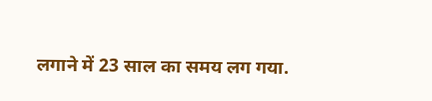लगाने में 23 साल का समय लग गया.